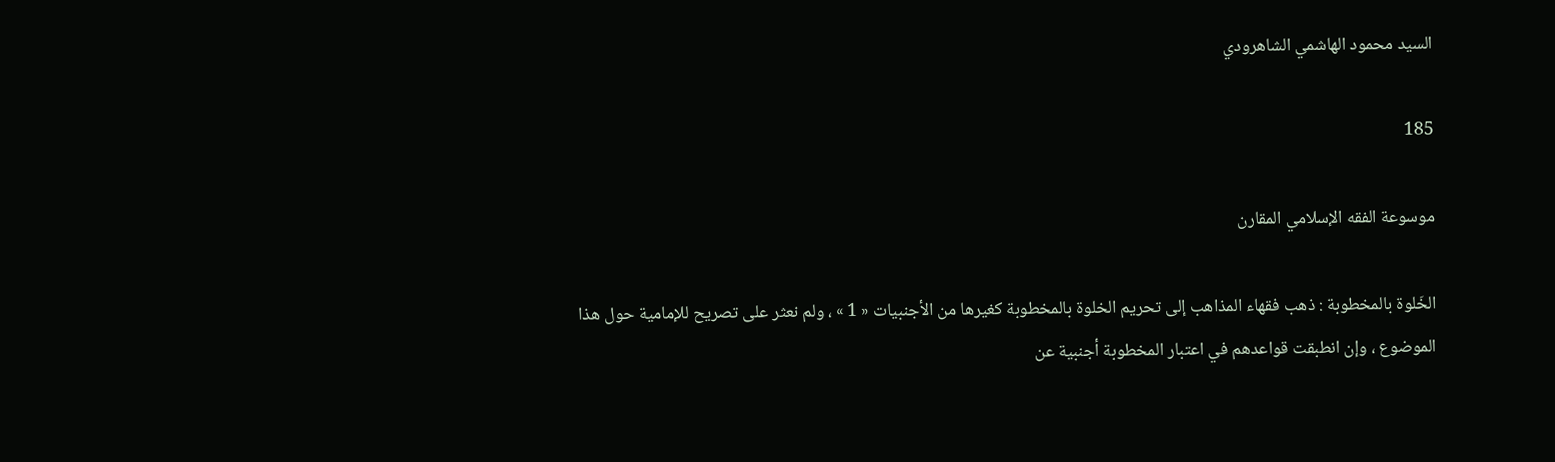السيد محمود الهاشمي الشاهرودي

185

موسوعة الفقه الإسلامي المقارن

الخَلوة بالمخطوبة : ذهب فقهاء المذاهب إلى تحريم الخلوة بالمخطوبة كغيرها من الأجنبيات « 1 » ، ولم نعثر على تصريح للإمامية حول هذا الموضوع ، وإن انطبقت قواعدهم في اعتبار المخطوبة أجنبية عن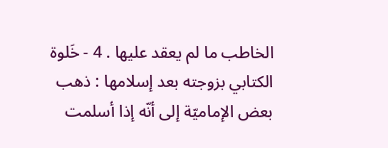الخاطب ما لم يعقد عليها . 4 - خَلوة الكتابي بزوجته بعد إسلامها : ذهب بعض الإماميّة إلى أنّه إذا أسلمت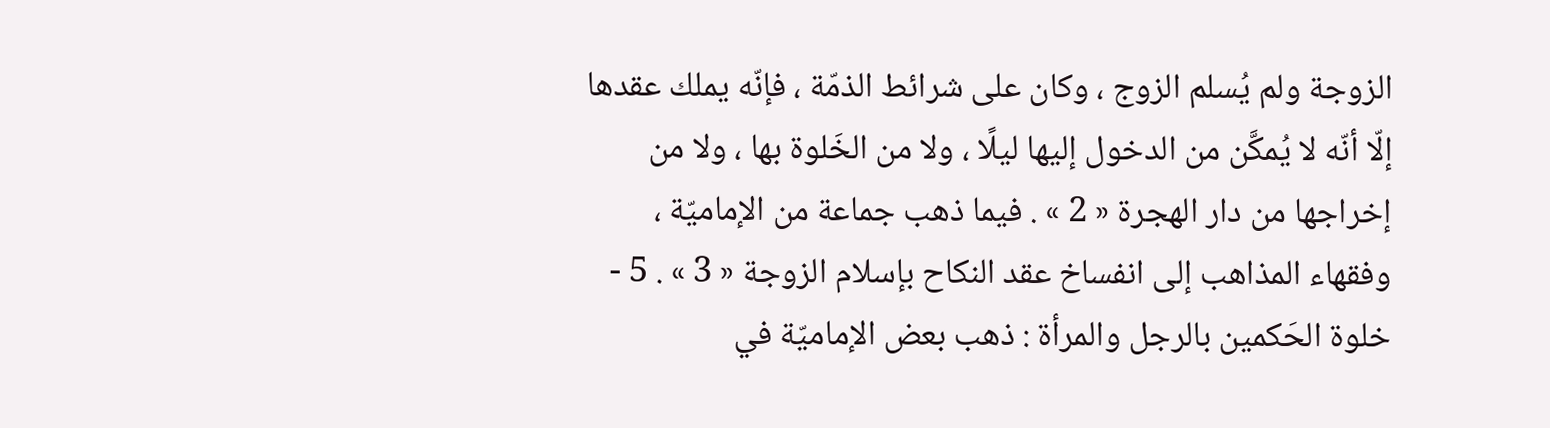الزوجة ولم يُسلم الزوج ، وكان على شرائط الذمّة ، فإنّه يملك عقدها إلّا أنّه لا يُمكَّن من الدخول إليها ليلًا ، ولا من الخَلوة بها ، ولا من إخراجها من دار الهجرة « 2 » . فيما ذهب جماعة من الإماميّة ، وفقهاء المذاهب إلى انفساخ عقد النكاح بإسلام الزوجة « 3 » . 5 - خلوة الحَكمين بالرجل والمرأة : ذهب بعض الإماميّة في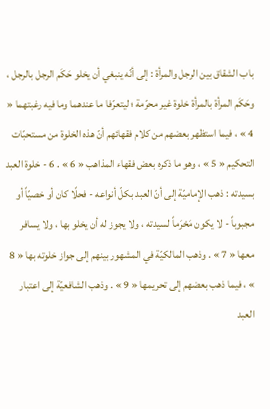باب الشقاق بين الرجل والمرأة : إلى أنّه ينبغي أن يخلو حَكَم الرجل بالرجل ، وحَكَم المرأة بالمرأة خلوة غير محرّمة ؛ ليتعرّفا ما عندهما وما فيه رغبتهما « 4 » ، فيما استظهر بعضهم من كلام فقهائهم أنّ هذه الخلوة من مستحبّات التحكيم « 5 » ، وهو ما ذكره بعض فقهاء المذاهب « 6 » . 6 - خلوة العبد بسيدته : ذهب الإماميّة إلى أنّ العبد بكلّ أنواعه - فحلًا كان أو خصيّاً أو مجبوباً - لا يكون مَحْرَماً لسيدته ، ولا يجوز له أن يخلو بها ، ولا يسافر معها « 7 » . وذهب المالكيّة في المشهور بينهم إلى جواز خلوته بها « 8 » ، فيما ذهب بعضهم إلى تحريمها « 9 » . وذهب الشافعيّة إلى اعتبار العبد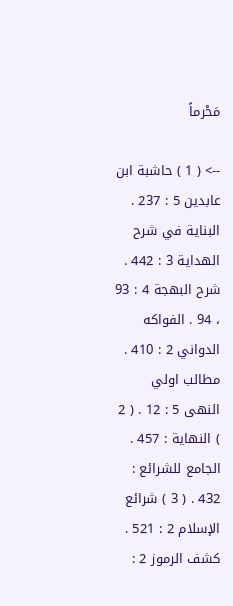مَحْرماً

--> ( 1 ) حاشبة ابن عابدين 5 : 237 . البناية في شرح الهداية 3 : 442 . شرح البهجة 4 : 93 ، 94 . الفواكه الدواني 2 : 410 . مطالب اولي النهى 5 : 12 . ( 2 ) النهاية : 457 . الجامع للشرائع : 432 . ( 3 ) شرائع الإسلام 2 : 521 . كشف الرموز 2 :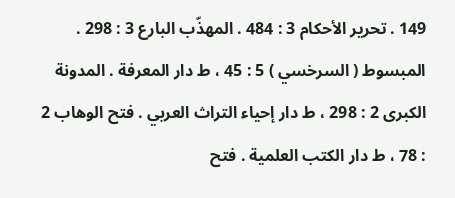149 . تحرير الأحكام 3 : 484 . المهذّب البارع 3 : 298 . المبسوط ( السرخسي ) 5 : 45 ، ط دار المعرفة . المدونة الكبرى 2 : 298 ، ط دار إحياء التراث العربي . فتح الوهاب 2 : 78 ، ط دار الكتب العلمية . فتح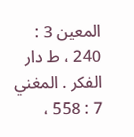المعين 3 : 240 ، ط دار الفكر . المغني 7 : 558 ،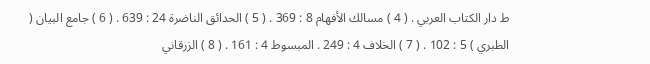ط دار الكتاب العربي . ( 4 ) مسالك الأفهام 8 : 369 . ( 5 ) الحدائق الناضرة 24 : 639 . ( 6 ) جامع البيان ( الطبري ) 5 : 102 . ( 7 ) الخلاف 4 : 249 . المبسوط 4 : 161 . ( 8 ) الزرقاني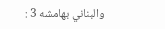والبناني بهامشه 3 :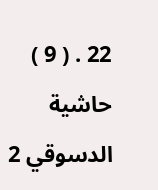22 . ( 9 ) حاشية الدسوقي 2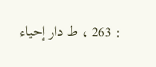: 263 ، ط دار إحياء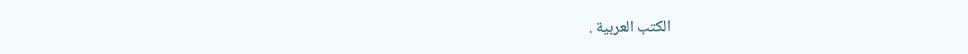الكتب العربية .